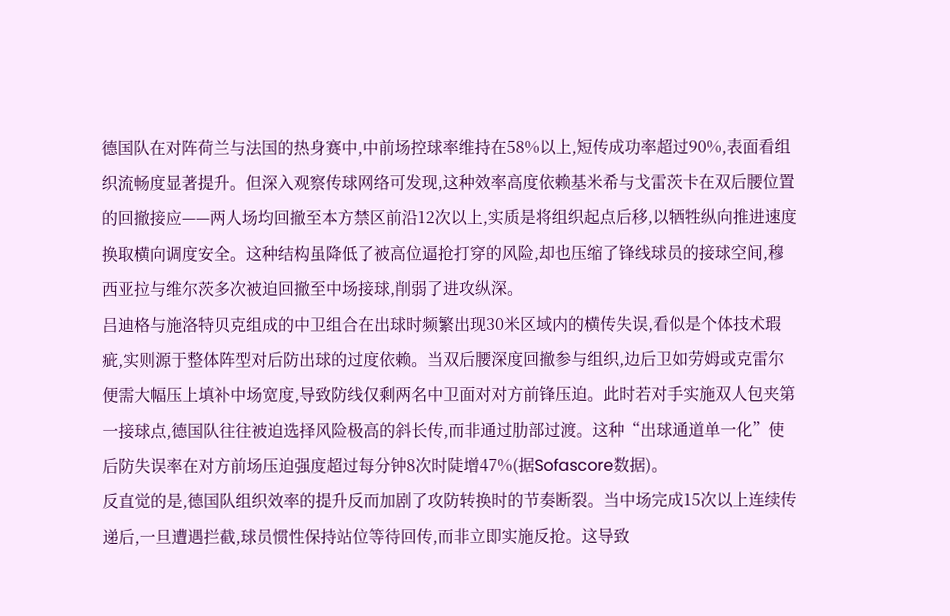德国队在对阵荷兰与法国的热身赛中,中前场控球率维持在58%以上,短传成功率超过90%,表面看组织流畅度显著提升。但深入观察传球网络可发现,这种效率高度依赖基米希与戈雷茨卡在双后腰位置的回撤接应——两人场均回撤至本方禁区前沿12次以上,实质是将组织起点后移,以牺牲纵向推进速度换取横向调度安全。这种结构虽降低了被高位逼抢打穿的风险,却也压缩了锋线球员的接球空间,穆西亚拉与维尔茨多次被迫回撤至中场接球,削弱了进攻纵深。
吕迪格与施洛特贝克组成的中卫组合在出球时频繁出现30米区域内的横传失误,看似是个体技术瑕疵,实则源于整体阵型对后防出球的过度依赖。当双后腰深度回撤参与组织,边后卫如劳姆或克雷尔便需大幅压上填补中场宽度,导致防线仅剩两名中卫面对对方前锋压迫。此时若对手实施双人包夹第一接球点,德国队往往被迫选择风险极高的斜长传,而非通过肋部过渡。这种“出球通道单一化”使后防失误率在对方前场压迫强度超过每分钟8次时陡增47%(据Sofascore数据)。
反直觉的是,德国队组织效率的提升反而加剧了攻防转换时的节奏断裂。当中场完成15次以上连续传递后,一旦遭遇拦截,球员惯性保持站位等待回传,而非立即实施反抢。这导致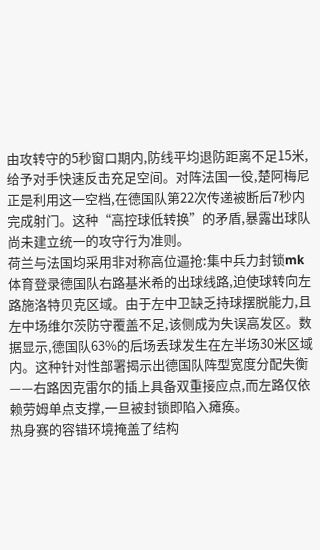由攻转守的5秒窗口期内,防线平均退防距离不足15米,给予对手快速反击充足空间。对阵法国一役,楚阿梅尼正是利用这一空档,在德国队第22次传递被断后7秒内完成射门。这种“高控球低转换”的矛盾,暴露出球队尚未建立统一的攻守行为准则。
荷兰与法国均采用非对称高位逼抢:集中兵力封锁mk体育登录德国队右路基米希的出球线路,迫使球转向左路施洛特贝克区域。由于左中卫缺乏持球摆脱能力,且左中场维尔茨防守覆盖不足,该侧成为失误高发区。数据显示,德国队63%的后场丢球发生在左半场30米区域内。这种针对性部署揭示出德国队阵型宽度分配失衡——右路因克雷尔的插上具备双重接应点,而左路仅依赖劳姆单点支撑,一旦被封锁即陷入瘫痪。
热身赛的容错环境掩盖了结构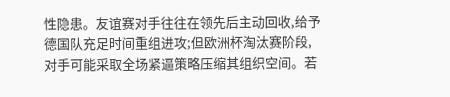性隐患。友谊赛对手往往在领先后主动回收,给予德国队充足时间重组进攻;但欧洲杯淘汰赛阶段,对手可能采取全场紧逼策略压缩其组织空间。若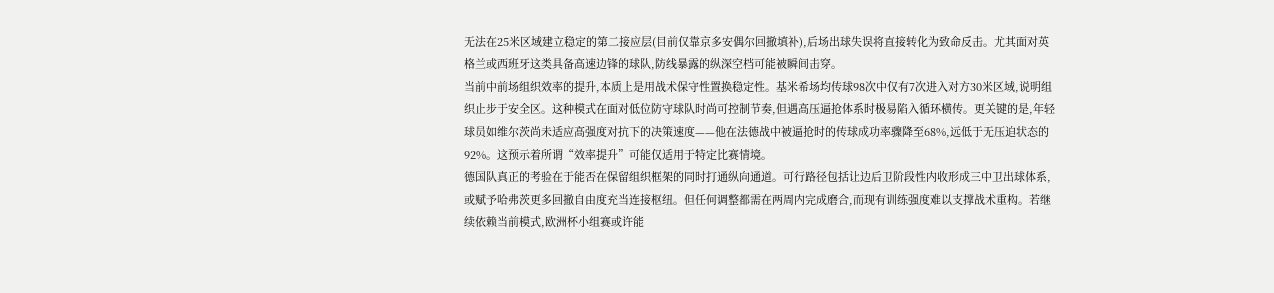无法在25米区域建立稳定的第二接应层(目前仅靠京多安偶尔回撤填补),后场出球失误将直接转化为致命反击。尤其面对英格兰或西班牙这类具备高速边锋的球队,防线暴露的纵深空档可能被瞬间击穿。
当前中前场组织效率的提升,本质上是用战术保守性置换稳定性。基米希场均传球98次中仅有7次进入对方30米区域,说明组织止步于安全区。这种模式在面对低位防守球队时尚可控制节奏,但遇高压逼抢体系时极易陷入循环横传。更关键的是,年轻球员如维尔茨尚未适应高强度对抗下的决策速度——他在法德战中被逼抢时的传球成功率骤降至68%,远低于无压迫状态的92%。这预示着所谓“效率提升”可能仅适用于特定比赛情境。
德国队真正的考验在于能否在保留组织框架的同时打通纵向通道。可行路径包括让边后卫阶段性内收形成三中卫出球体系,或赋予哈弗茨更多回撤自由度充当连接枢纽。但任何调整都需在两周内完成磨合,而现有训练强度难以支撑战术重构。若继续依赖当前模式,欧洲杯小组赛或许能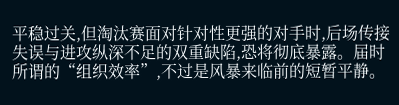平稳过关,但淘汰赛面对针对性更强的对手时,后场传接失误与进攻纵深不足的双重缺陷,恐将彻底暴露。届时所谓的“组织效率”,不过是风暴来临前的短暂平静。